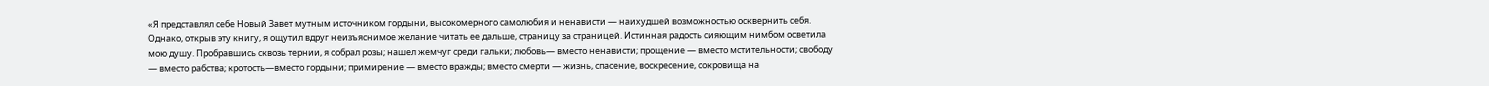«Я представлял себе Новый Завет мутным источником гордыни, высокомерного самолюбия и ненависти — наихудшей возможностью осквернить себя. Однако, открыв эту книгу, я ощутил вдруг неизъяснимое желание читать ее дальше, страницу за страницей. Истинная радость сияющим нимбом осветила мою душу. Пробравшись сквозь тернии, я собрал розы; нашел жемчуг среди гальки; любовь— вместо ненависти; прощение — вместо мстительности; свободу — вместо рабства; кротость—вместо гордыни; примирение — вместо вражды; вместо смерти — жизнь, спасение, воскресение, сокровища на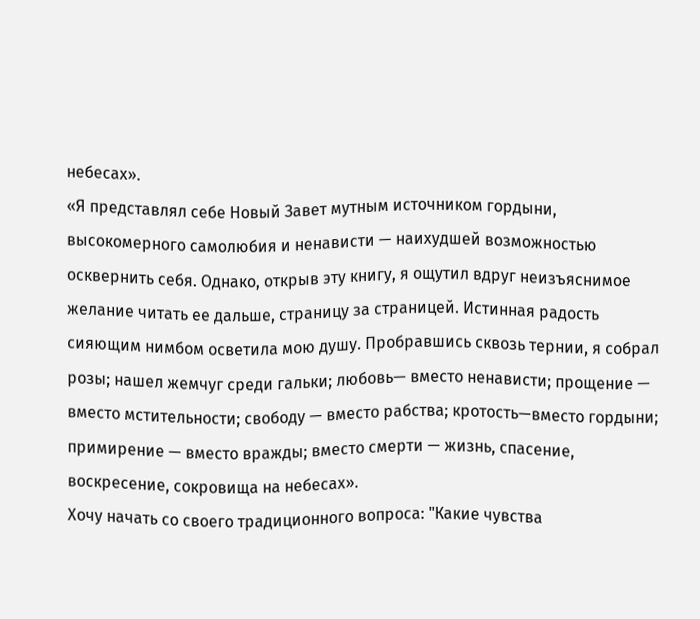небесах».
«Я представлял себе Новый Завет мутным источником гордыни, высокомерного самолюбия и ненависти — наихудшей возможностью осквернить себя. Однако, открыв эту книгу, я ощутил вдруг неизъяснимое желание читать ее дальше, страницу за страницей. Истинная радость сияющим нимбом осветила мою душу. Пробравшись сквозь тернии, я собрал розы; нашел жемчуг среди гальки; любовь— вместо ненависти; прощение — вместо мстительности; свободу — вместо рабства; кротость—вместо гордыни; примирение — вместо вражды; вместо смерти — жизнь, спасение, воскресение, сокровища на небесах».
Хочу начать со своего традиционного вопроса: "Какие чувства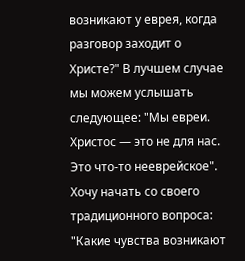возникают у еврея, когда разговор заходит о Христе?" В лучшем случае мы можем услышать следующее: "Мы евреи. Христос — это не для нас. Это что-то нееврейское".
Хочу начать со своего традиционного вопроса: "Какие чувства возникают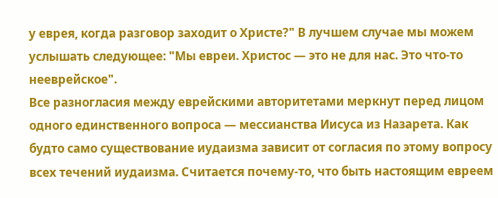у еврея, когда разговор заходит о Христе?" В лучшем случае мы можем услышать следующее: "Мы евреи. Христос — это не для нас. Это что-то нееврейское".
Все разногласия между еврейскими авторитетами меркнут перед лицом одного единственного вопроса — мессианства Иисуса из Назарета. Как будто само существование иудаизма зависит от согласия по этому вопросу всех течений иудаизма. Считается почему-то, что быть настоящим евреем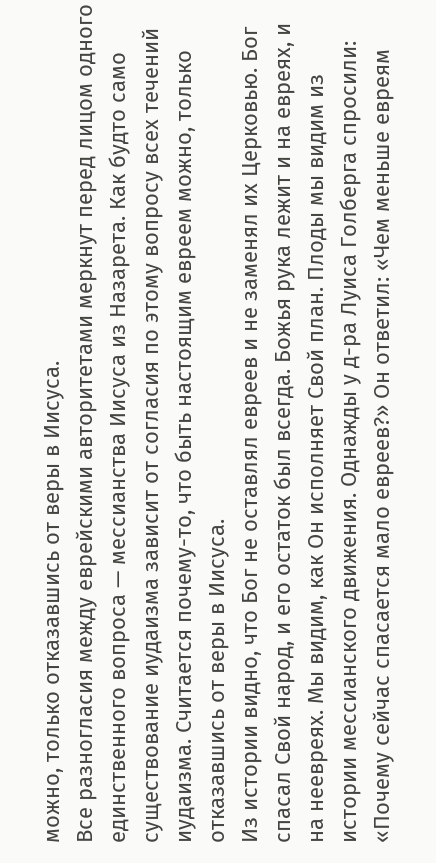можно, только отказавшись от веры в Иисуса.
Все разногласия между еврейскими авторитетами меркнут перед лицом одного единственного вопроса — мессианства Иисуса из Назарета. Как будто само существование иудаизма зависит от согласия по этому вопросу всех течений иудаизма. Считается почему-то, что быть настоящим евреем можно, только отказавшись от веры в Иисуса.
Из истории видно, что Бог не оставлял евреев и не заменял их Церковью. Бог спасал Свой народ, и его остаток был всегда. Божья рука лежит и на евреях, и на неевреях. Мы видим, как Он исполняет Свой план. Плоды мы видим из истории мессианского движения. Однажды у д-ра Луиса Голберга спросили: «Почему сейчас спасается мало евреев?» Он ответил: «Чем меньше евреям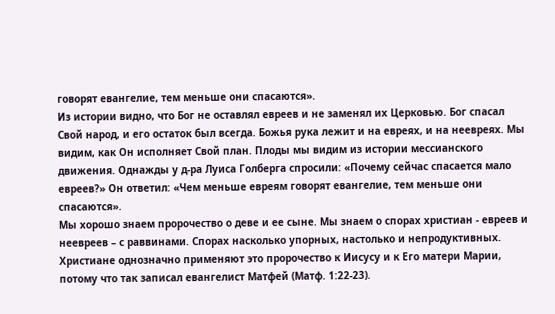говорят евангелие, тем меньше они спасаются».
Из истории видно, что Бог не оставлял евреев и не заменял их Церковью. Бог спасал Свой народ, и его остаток был всегда. Божья рука лежит и на евреях, и на неевреях. Мы видим, как Он исполняет Свой план. Плоды мы видим из истории мессианского движения. Однажды у д-ра Луиса Голберга спросили: «Почему сейчас спасается мало евреев?» Он ответил: «Чем меньше евреям говорят евангелие, тем меньше они спасаются».
Мы хорошо знаем пророчество о деве и ее сыне. Мы знаем о спорах христиан - евреев и неевреев – с раввинами. Спорах насколько упорных, настолько и непродуктивных. Христиане однозначно применяют это пророчество к Иисусу и к Его матери Марии, потому что так записал евангелист Матфей (Матф. 1:22-23).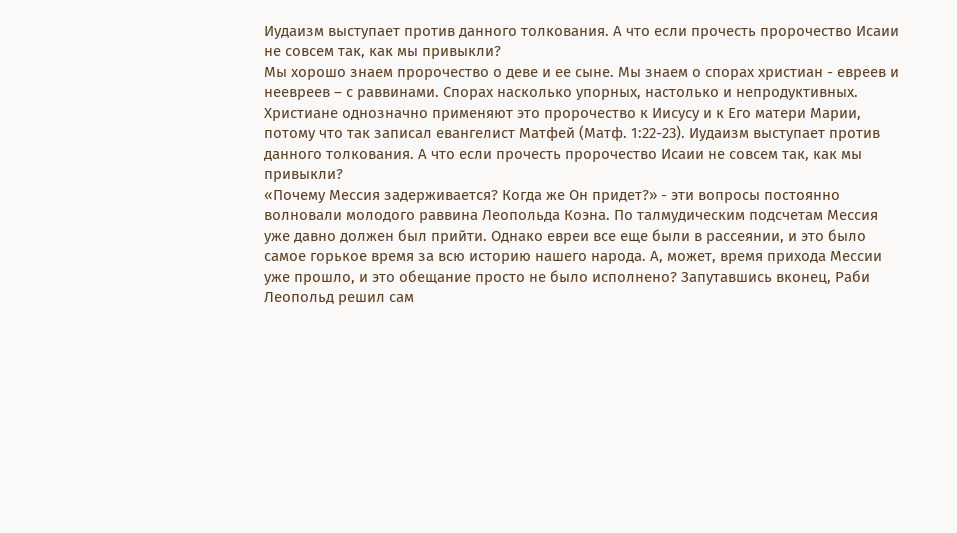Иудаизм выступает против данного толкования. А что если прочесть пророчество Исаии не совсем так, как мы привыкли?
Мы хорошо знаем пророчество о деве и ее сыне. Мы знаем о спорах христиан - евреев и неевреев – с раввинами. Спорах насколько упорных, настолько и непродуктивных. Христиане однозначно применяют это пророчество к Иисусу и к Его матери Марии, потому что так записал евангелист Матфей (Матф. 1:22-23). Иудаизм выступает против данного толкования. А что если прочесть пророчество Исаии не совсем так, как мы привыкли?
«Почему Мессия задерживается? Когда же Он придет?» - эти вопросы постоянно волновали молодого раввина Леопольда Коэна. По талмудическим подсчетам Мессия уже давно должен был прийти. Однако евреи все еще были в рассеянии, и это было самое горькое время за всю историю нашего народа. А, может, время прихода Мессии уже прошло, и это обещание просто не было исполнено? Запутавшись вконец, Раби Леопольд решил сам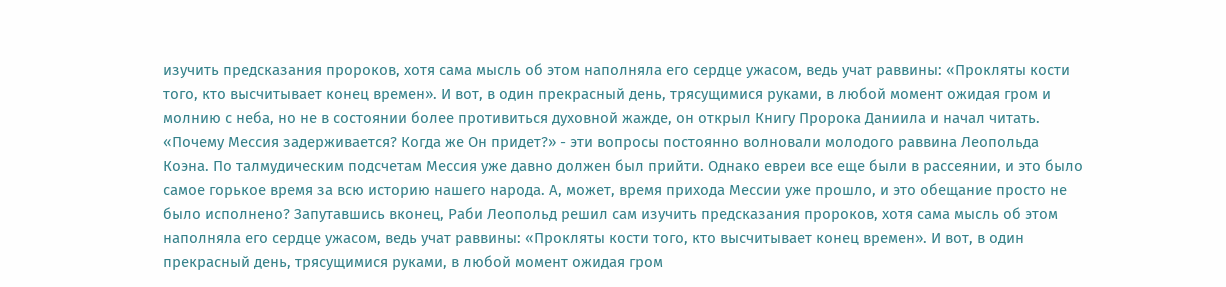изучить предсказания пророков, хотя сама мысль об этом наполняла его сердце ужасом, ведь учат раввины: «Прокляты кости того, кто высчитывает конец времен». И вот, в один прекрасный день, трясущимися руками, в любой момент ожидая гром и молнию с неба, но не в состоянии более противиться духовной жажде, он открыл Книгу Пророка Даниила и начал читать.
«Почему Мессия задерживается? Когда же Он придет?» - эти вопросы постоянно волновали молодого раввина Леопольда Коэна. По талмудическим подсчетам Мессия уже давно должен был прийти. Однако евреи все еще были в рассеянии, и это было самое горькое время за всю историю нашего народа. А, может, время прихода Мессии уже прошло, и это обещание просто не было исполнено? Запутавшись вконец, Раби Леопольд решил сам изучить предсказания пророков, хотя сама мысль об этом наполняла его сердце ужасом, ведь учат раввины: «Прокляты кости того, кто высчитывает конец времен». И вот, в один прекрасный день, трясущимися руками, в любой момент ожидая гром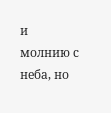и молнию с неба, но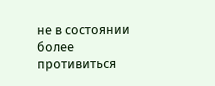не в состоянии более противиться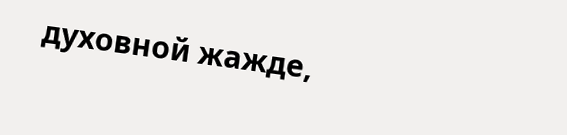духовной жажде,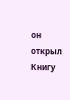он открыл Книгу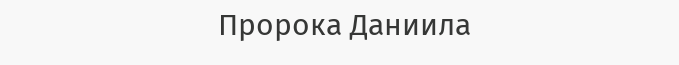Пророка Даниила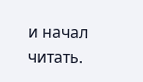и начал читать.